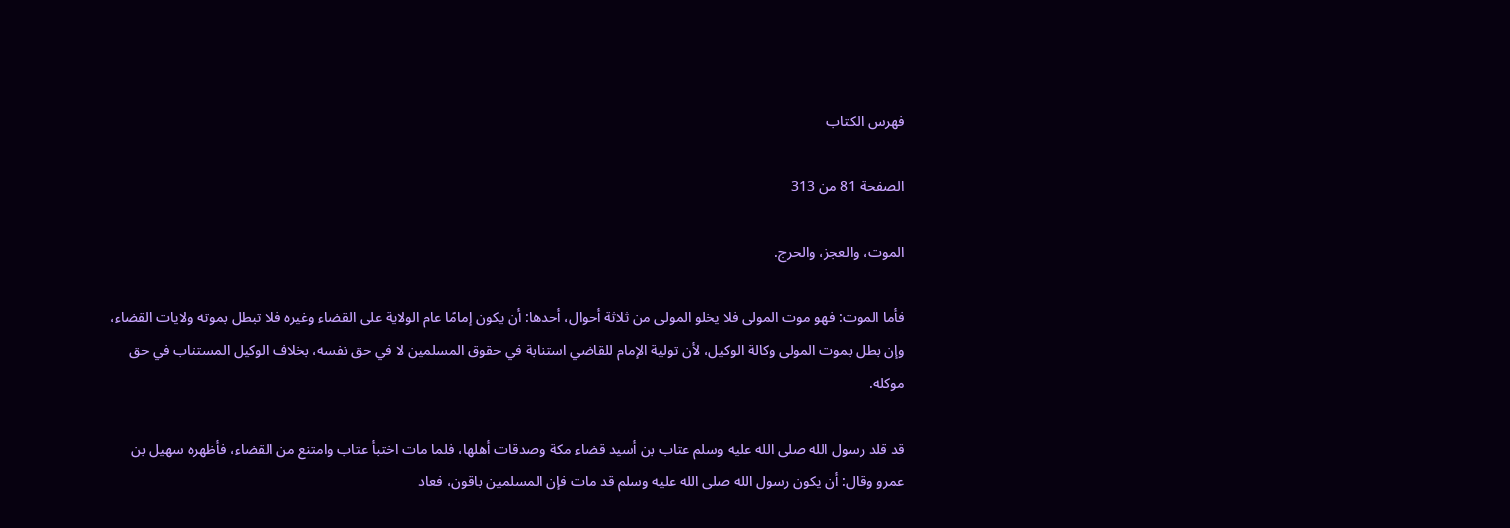فهرس الكتاب

الصفحة 81 من 313

الموت، والعجز، والحرج.

فأما الموت: فهو موت المولى فلا يخلو المولى من ثلاثة أحوال، أحدها: أن يكون إمامًا عام الولاية على القضاء وغيره فلا تبطل بموته ولايات القضاء، وإن بطل بموت المولى وكالة الوكيل، لأن تولية الإمام للقاضي استنابة في حقوق المسلمين لا في حق نفسه، بخلاف الوكيل المستناب في حق موكله.

قد قلد رسول الله صلى الله عليه وسلم عتاب بن أسيد قضاء مكة وصدقات أهلها، فلما مات اختبأ عتاب وامتنع من القضاء، فأظهره سهيل بن عمرو وقال: أن يكون رسول الله صلى الله عليه وسلم قد مات فإن المسلمين باقون، فعاد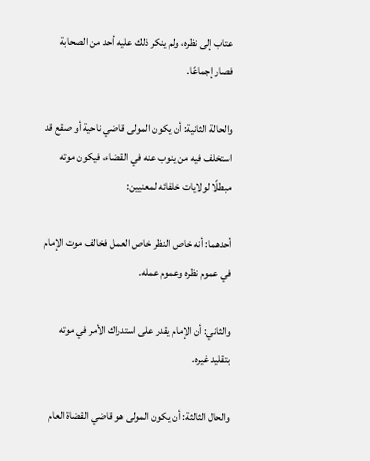عتاب إلى نظره، ولم ينكر ذلك عليه أحد من الصحابة فصار إجماعًا.

والحالة الثانية: أن يكون المولى قاضي ناحية أو صقع قد استخلف فيه من ينوب عنه في القضاء، فيكون موته مبطلًا لولايات خلفائه لمعنيين:

أحدهما: أنه خاص النظر خاص العمل فخالف موت الإمام في عموم نظره وعموم عمله.

والثاني: أن الإمام يقدر على استدراك الأمر في موته بتقليد غيره.

والحال الثالثة: أن يكون المولى هو قاضي القضاة العام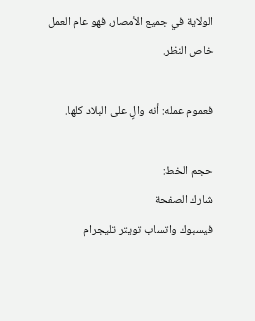الولاية في جميع الأمصار، فهو عام العمل خاص النظر.

فعموم عمله: أنه والٍ على البلاد كلها.

حجم الخط:
شارك الصفحة
فيسبوك واتساب تويتر تليجرام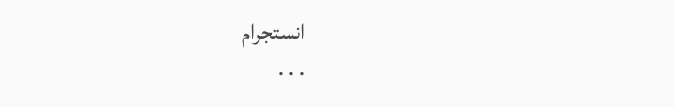انستجرام
. . .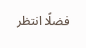فضلًا انتظر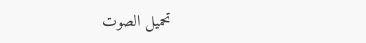تحميل الصوت